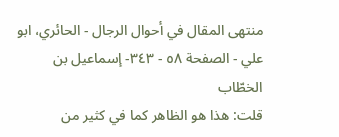منتهى المقال في أحوال الرجال - الحائري، ابو علي - الصفحة ٥٨ - ٣٤٣- إسماعيل بن الخطّاب
قلت: هذا هو الظاهر كما في كثير من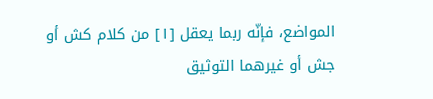المواضع، فإنّه ربما يعقل [١] من كلام كش أو جش أو غيرهما التوثيق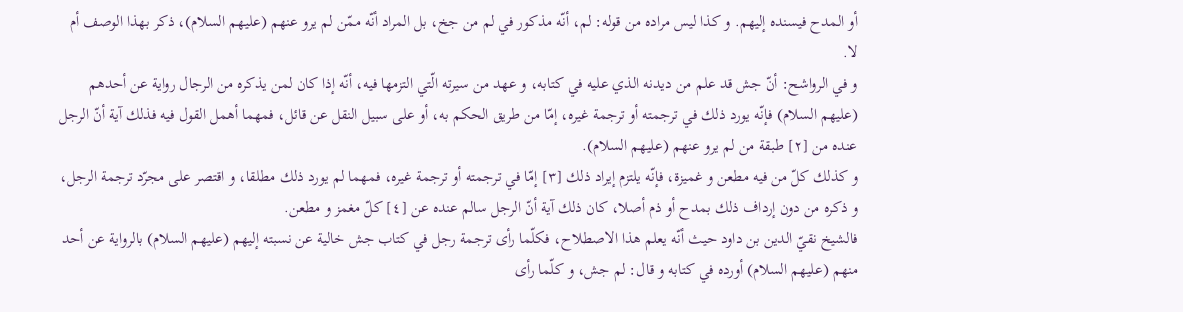أو المدح فيسنده إليهم. و كذا ليس مراده من قوله: لم، أنّه مذكور في لم من جخ، بل المراد أنّه ممّن لم يرو عنهم (عليهم السلام)، ذكر بهذا الوصف أم لا.
و في الرواشح: أنّ جش قد علم من ديدنه الذي عليه في كتابه، و عهد من سيرته الّتي التزمها فيه، أنّه إذا كان لمن يذكره من الرجال رواية عن أحدهم (عليهم السلام) فإنّه يورد ذلك في ترجمته أو ترجمة غيره، إمّا من طريق الحكم به، أو على سبيل النقل عن قائل، فمهما أهمل القول فيه فذلك آية أنّ الرجل عنده من [٢] طبقة من لم يرو عنهم (عليهم السلام).
و كذلك كلّ من فيه مطعن و غميزة، فإنّه يلتزم إيراد ذلك [٣] إمّا في ترجمته أو ترجمة غيره، فمهما لم يورد ذلك مطلقا، و اقتصر على مجرّد ترجمة الرجل، و ذكره من دون إرداف ذلك بمدح أو ذم أصلا، كان ذلك آية أنّ الرجل سالم عنده عن [٤] كلّ مغمز و مطعن.
فالشيخ نقيّ الدين بن داود حيث أنّه يعلم هذا الاصطلاح، فكلّما رأى ترجمة رجل في كتاب جش خالية عن نسبته إليهم (عليهم السلام) بالرواية عن أحد منهم (عليهم السلام) أورده في كتابه و قال: لم جش، و كلّما رأى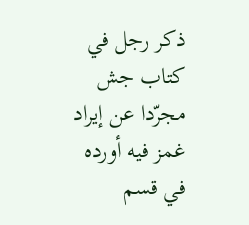ذكر رجل في كتاب جش مجرّدا عن إيراد غمز فيه أورده في قسم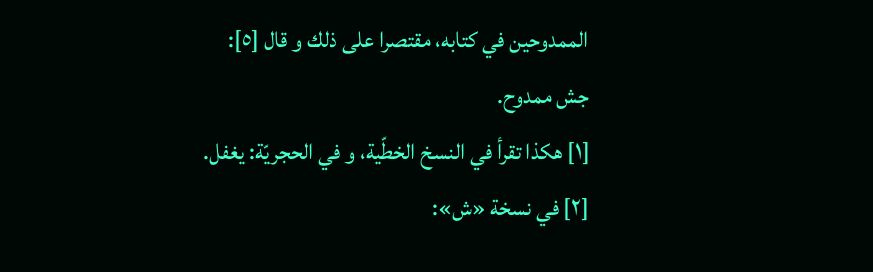الممدوحين في كتابه، مقتصرا على ذلك و قال [٥]: جش ممدوح.
[١] هكذا تقرأ في النسخ الخطّية، و في الحجريّة: يغفل.
[٢] في نسخة «ش»: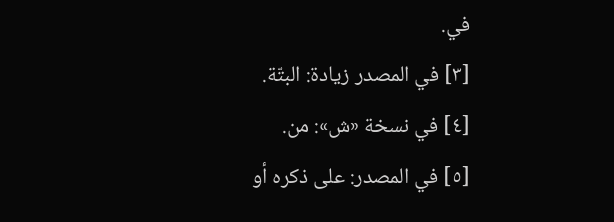في.
[٣] في المصدر زيادة: البتّة.
[٤] في نسخة «ش»: من.
[٥] في المصدر: على ذكره أو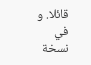قائلا. و في نسخة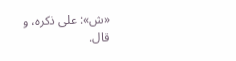«ش»: على ذكره، و قال.